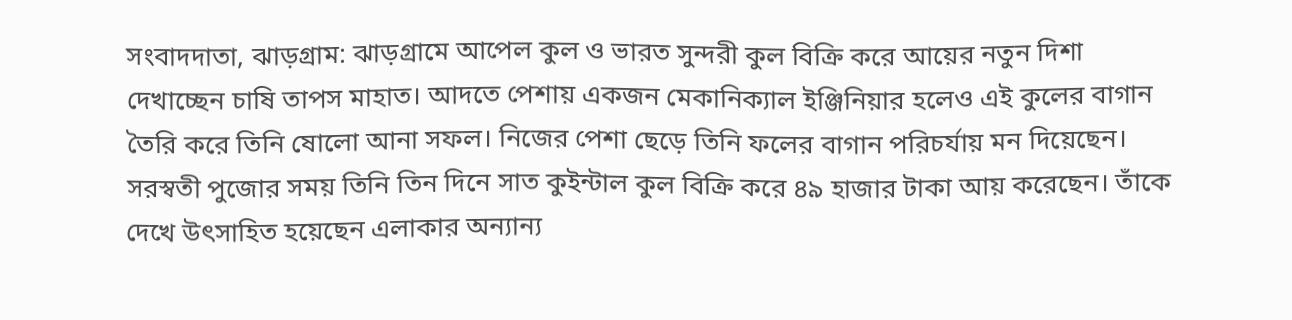সংবাদদাতা, ঝাড়গ্রাম: ঝাড়গ্রামে আপেল কুল ও ভারত সুন্দরী কুল বিক্রি করে আয়ের নতুন দিশা দেখাচ্ছেন চাষি তাপস মাহাত। আদতে পেশায় একজন মেকানিক্যাল ইঞ্জিনিয়ার হলেও এই কুলের বাগান তৈরি করে তিনি ষোলো আনা সফল। নিজের পেশা ছেড়ে তিনি ফলের বাগান পরিচর্যায় মন দিয়েছেন। সরস্বতী পুজোর সময় তিনি তিন দিনে সাত কুইন্টাল কুল বিক্রি করে ৪৯ হাজার টাকা আয় করেছেন। তাঁকে দেখে উৎসাহিত হয়েছেন এলাকার অন্যান্য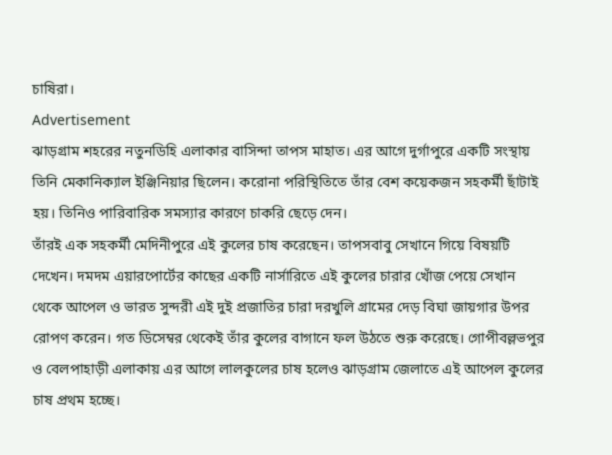চাষিরা।
Advertisement
ঝাড়গ্রাম শহরের নতুনডিহি এলাকার বাসিন্দা তাপস মাহাত। এর আগে দুর্গাপুরে একটি সংস্থায় তিনি মেকানিক্যাল ইঞ্জিনিয়ার ছিলেন। করোনা পরিস্থিতিতে তাঁর বেশ কয়েকজন সহকর্মী ছাঁটাই হয়। তিনিও পারিবারিক সমস্যার কারণে চাকরি ছেড়ে দেন।
তাঁরই এক সহকর্মী মেদিনীপুরে এই কুলের চাষ করেছেন। তাপসবাবু সেখানে গিয়ে বিষয়টি দেখেন। দমদম এয়ারপোর্টের কাছের একটি নার্সারিতে এই কুলের চারার খোঁজ পেয়ে সেখান থেকে আপেল ও ভারত সুন্দরী এই দুই প্রজাতির চারা দরখুলি গ্রামের দেড় বিঘা জায়গার উপর রোপণ করেন। গত ডিসেম্বর থেকেই তাঁর কুলের বাগানে ফল উঠতে শুরু করেছে। গোপীবল্লভপুর ও বেলপাহাড়ী এলাকায় এর আগে লালকুলের চাষ হলেও ঝাড়গ্রাম জেলাতে এই আপেল কুলের চাষ প্রথম হচ্ছে।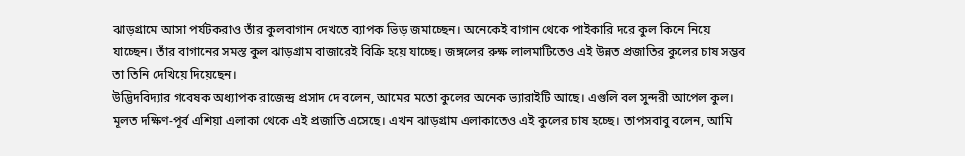ঝাড়গ্রামে আসা পর্যটকরাও তাঁর কুলবাগান দেখতে ব্যাপক ভিড় জমাচ্ছেন। অনেকেই বাগান থেকে পাইকারি দরে কুল কিনে নিয়ে যাচ্ছেন। তাঁর বাগানের সমস্ত কুল ঝাড়গ্রাম বাজারেই বিক্রি হয়ে যাচ্ছে। জঙ্গলের রুক্ষ লালমাটিতেও এই উন্নত প্রজাতির কুলের চাষ সম্ভব তা তিনি দেখিয়ে দিয়েছেন।
উদ্ভিদবিদ্যার গবেষক অধ্যাপক রাজেন্দ্র প্রসাদ দে বলেন, আমের মতো কুলের অনেক ভ্যারাইটি আছে। এগুলি বল সুন্দরী আপেল কুল। মূলত দক্ষিণ-পূর্ব এশিয়া এলাকা থেকে এই প্রজাতি এসেছে। এখন ঝাড়গ্রাম এলাকাতেও এই কুলের চাষ হচ্ছে। তাপসবাবু বলেন, আমি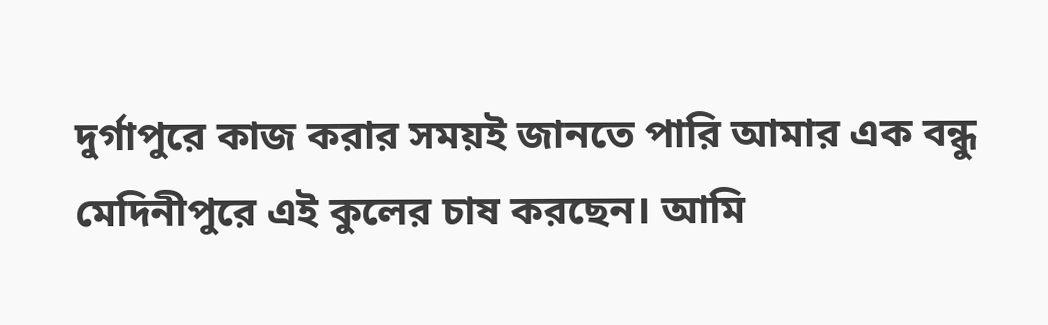দুর্গাপুরে কাজ করার সময়ই জানতে পারি আমার এক বন্ধু মেদিনীপুরে এই কুলের চাষ করছেন। আমি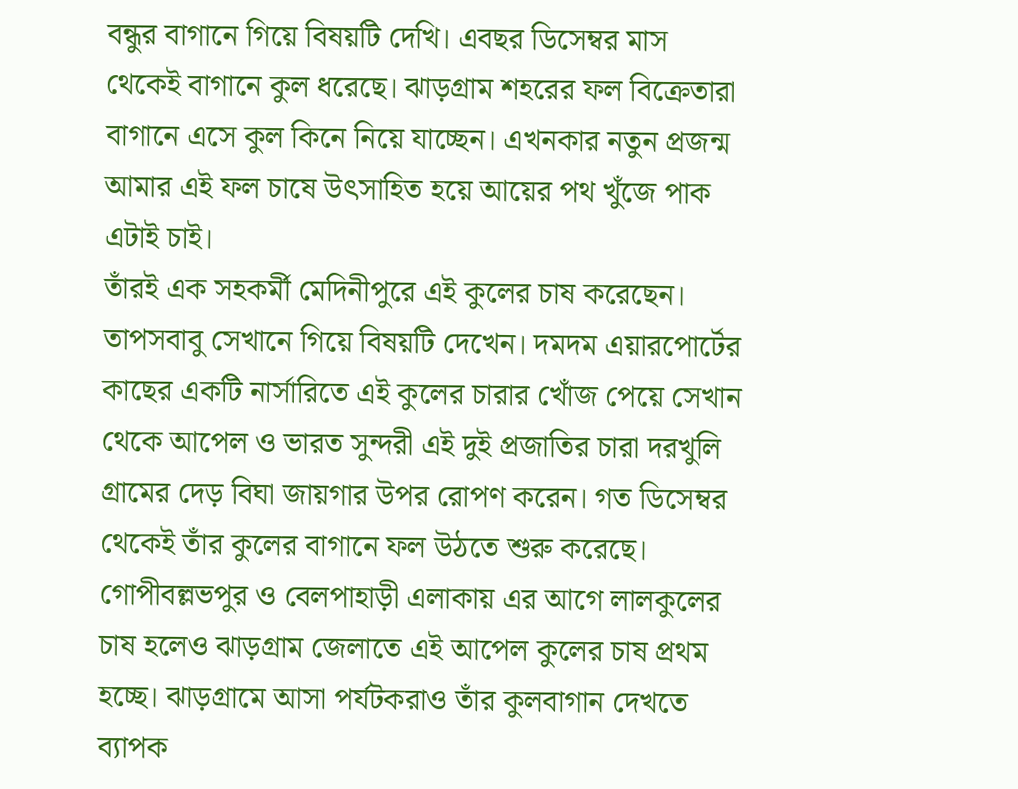বন্ধুর বাগানে গিয়ে বিষয়টি দেখি। এবছর ডিসেম্বর মাস থেকেই বাগানে কুল ধরেছে। ঝাড়গ্রাম শহরের ফল বিক্রেতারা বাগানে এসে কুল কিনে নিয়ে যাচ্ছেন। এখনকার নতুন প্রজন্ম আমার এই ফল চাষে উৎসাহিত হয়ে আয়ের পথ খুঁজে পাক এটাই চাই।
তাঁরই এক সহকর্মী মেদিনীপুরে এই কুলের চাষ করেছেন। তাপসবাবু সেখানে গিয়ে বিষয়টি দেখেন। দমদম এয়ারপোর্টের কাছের একটি নার্সারিতে এই কুলের চারার খোঁজ পেয়ে সেখান থেকে আপেল ও ভারত সুন্দরী এই দুই প্রজাতির চারা দরখুলি গ্রামের দেড় বিঘা জায়গার উপর রোপণ করেন। গত ডিসেম্বর থেকেই তাঁর কুলের বাগানে ফল উঠতে শুরু করেছে। গোপীবল্লভপুর ও বেলপাহাড়ী এলাকায় এর আগে লালকুলের চাষ হলেও ঝাড়গ্রাম জেলাতে এই আপেল কুলের চাষ প্রথম হচ্ছে। ঝাড়গ্রামে আসা পর্যটকরাও তাঁর কুলবাগান দেখতে ব্যাপক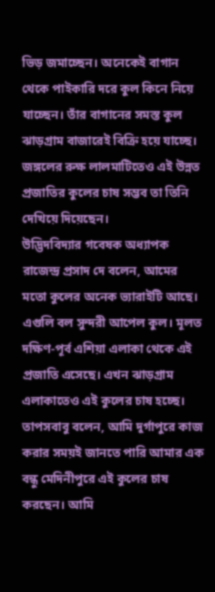ভিড় জমাচ্ছেন। অনেকেই বাগান থেকে পাইকারি দরে কুল কিনে নিয়ে যাচ্ছেন। তাঁর বাগানের সমস্ত কুল ঝাড়গ্রাম বাজারেই বিক্রি হয়ে যাচ্ছে। জঙ্গলের রুক্ষ লালমাটিতেও এই উন্নত প্রজাতির কুলের চাষ সম্ভব তা তিনি দেখিয়ে দিয়েছেন।
উদ্ভিদবিদ্যার গবেষক অধ্যাপক রাজেন্দ্র প্রসাদ দে বলেন, আমের মতো কুলের অনেক ভ্যারাইটি আছে। এগুলি বল সুন্দরী আপেল কুল। মূলত দক্ষিণ-পূর্ব এশিয়া এলাকা থেকে এই প্রজাতি এসেছে। এখন ঝাড়গ্রাম এলাকাতেও এই কুলের চাষ হচ্ছে। তাপসবাবু বলেন, আমি দুর্গাপুরে কাজ করার সময়ই জানতে পারি আমার এক বন্ধু মেদিনীপুরে এই কুলের চাষ করছেন। আমি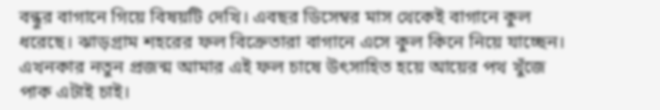বন্ধুর বাগানে গিয়ে বিষয়টি দেখি। এবছর ডিসেম্বর মাস থেকেই বাগানে কুল ধরেছে। ঝাড়গ্রাম শহরের ফল বিক্রেতারা বাগানে এসে কুল কিনে নিয়ে যাচ্ছেন। এখনকার নতুন প্রজন্ম আমার এই ফল চাষে উৎসাহিত হয়ে আয়ের পথ খুঁজে পাক এটাই চাই।